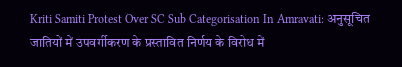Kriti Samiti Protest Over SC Sub Categorisation In Amravati: अनुसूचित जातियों में उपवर्गीकरण के प्रस्तावित निर्णय के विरोध में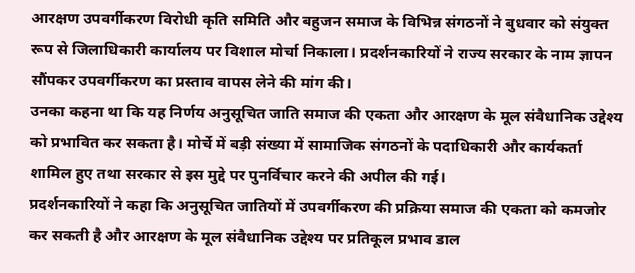आरक्षण उपवर्गीकरण विरोधी कृति समिति और बहुजन समाज के विभिन्न संगठनों ने बुधवार को संयुक्त रूप से जिलाधिकारी कार्यालय पर विशाल मोर्चा निकाला। प्रदर्शनकारियों ने राज्य सरकार के नाम ज्ञापन सौंपकर उपवर्गीकरण का प्रस्ताव वापस लेने की मांग की।
उनका कहना था कि यह निर्णय अनुसूचित जाति समाज की एकता और आरक्षण के मूल संवैधानिक उद्देश्य को प्रभावित कर सकता है। मोर्चे में बड़ी संख्या में सामाजिक संगठनों के पदाधिकारी और कार्यकर्ता शामिल हुए तथा सरकार से इस मुद्दे पर पुनर्विचार करने की अपील की गई।
प्रदर्शनकारियों ने कहा कि अनुसूचित जातियों में उपवर्गीकरण की प्रक्रिया समाज की एकता को कमजोर कर सकती है और आरक्षण के मूल संवैधानिक उद्देश्य पर प्रतिकूल प्रभाव डाल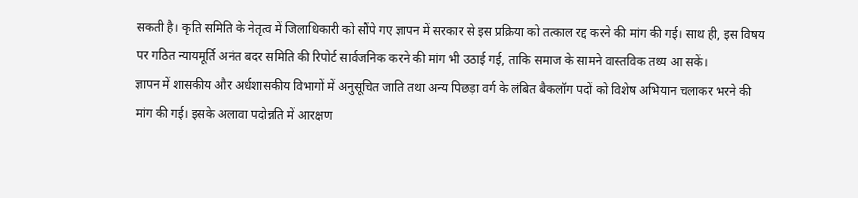सकती है। कृति समिति के नेतृत्व में जिलाधिकारी को सौंपे गए ज्ञापन में सरकार से इस प्रक्रिया को तत्काल रद्द करने की मांग की गई। साथ ही, इस विषय पर गठित न्यायमूर्ति अनंत बदर समिति की रिपोर्ट सार्वजनिक करने की मांग भी उठाई गई, ताकि समाज के सामने वास्तविक तथ्य आ सकें।
ज्ञापन में शासकीय और अर्धशासकीय विभागों में अनुसूचित जाति तथा अन्य पिछड़ा वर्ग के लंबित बैकलॉग पदों को विशेष अभियान चलाकर भरने की मांग की गई। इसके अलावा पदोन्नति में आरक्षण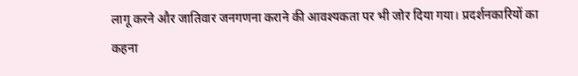लागू करने और जातिवार जनगणना कराने की आवश्यकता पर भी जोर दिया गया। प्रदर्शनकारियों का कहना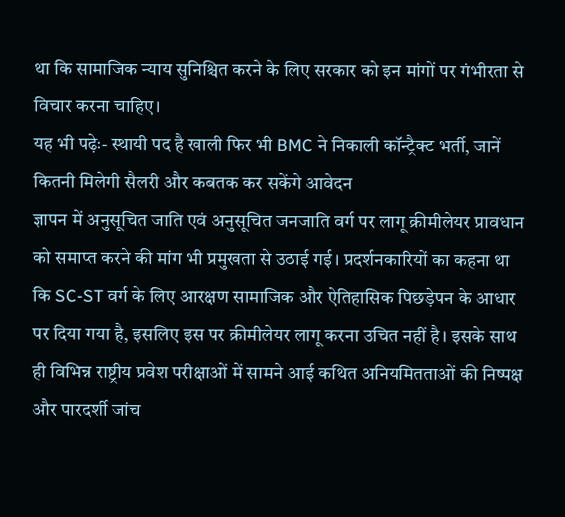था कि सामाजिक न्याय सुनिश्चित करने के लिए सरकार को इन मांगों पर गंभीरता से विचार करना चाहिए।
यह भी पढ़ेः- स्थायी पद है खाली फिर भी BMC ने निकाली कॉन्ट्रैक्ट भर्ती, जानें कितनी मिलेगी सैलरी और कबतक कर सकेंगे आवेदन
ज्ञापन में अनुसूचित जाति एवं अनुसूचित जनजाति वर्ग पर लागू क्रीमीलेयर प्रावधान को समाप्त करने की मांग भी प्रमुखता से उठाई गई। प्रदर्शनकारियों का कहना था कि SC-ST वर्ग के लिए आरक्षण सामाजिक और ऐतिहासिक पिछड़ेपन के आधार पर दिया गया है, इसलिए इस पर क्रीमीलेयर लागू करना उचित नहीं है। इसके साथ ही विभिन्न राष्ट्रीय प्रवेश परीक्षाओं में सामने आई कथित अनियमितताओं की निष्पक्ष और पारदर्शी जांच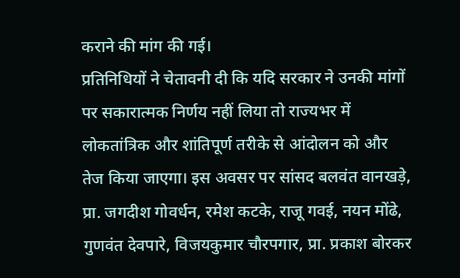कराने की मांग की गई।
प्रतिनिधियों ने चेतावनी दी कि यदि सरकार ने उनकी मांगों पर सकारात्मक निर्णय नहीं लिया तो राज्यभर में लोकतांत्रिक और शांतिपूर्ण तरीके से आंदोलन को और तेज किया जाएगा। इस अवसर पर सांसद बलवंत वानखड़े, प्रा. जगदीश गोवर्धन, रमेश कटके, राजू गवई, नयन मोंढे, गुणवंत देवपारे, विजयकुमार चौरपगार, प्रा. प्रकाश बोरकर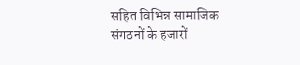सहित विभिन्न सामाजिक संगठनों के हजारों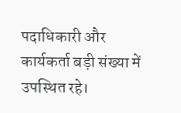पदाधिकारी और कार्यकर्ता बड़ी संख्या में उपस्थित रहे।